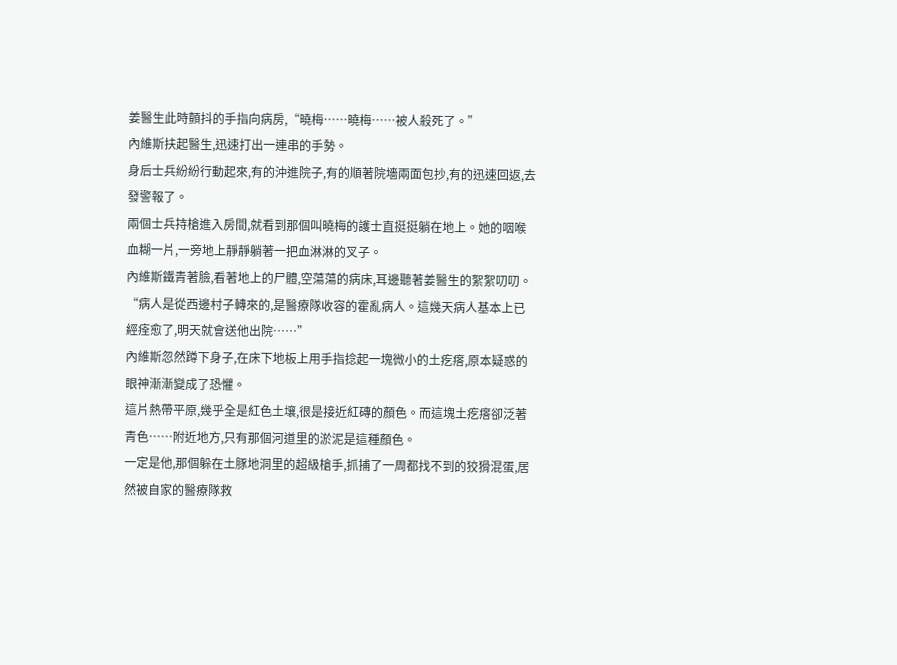姜醫生此時顫抖的手指向病房,“曉梅……曉梅……被人殺死了。”
內維斯扶起醫生,迅速打出一連串的手勢。
身后士兵紛紛行動起來,有的沖進院子,有的順著院墻兩面包抄,有的迅速回返,去發警報了。
兩個士兵持槍進入房間,就看到那個叫曉梅的護士直挺挺躺在地上。她的咽喉血糊一片,一旁地上靜靜躺著一把血淋淋的叉子。
內維斯鐵青著臉,看著地上的尸體,空蕩蕩的病床,耳邊聽著姜醫生的絮絮叨叨。
“病人是從西邊村子轉來的,是醫療隊收容的霍亂病人。這幾天病人基本上已經痊愈了,明天就會送他出院……”
內維斯忽然蹲下身子,在床下地板上用手指捻起一塊微小的土疙瘩,原本疑惑的眼神漸漸變成了恐懼。
這片熱帶平原,幾乎全是紅色土壤,很是接近紅磚的顏色。而這塊土疙瘩卻泛著青色……附近地方,只有那個河道里的淤泥是這種顏色。
一定是他,那個躲在土豚地洞里的超級槍手,抓捕了一周都找不到的狡猾混蛋,居然被自家的醫療隊救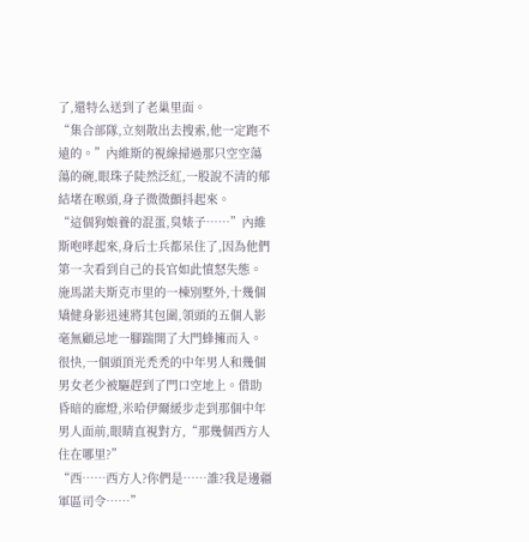了,還特么送到了老巢里面。
“集合部隊,立刻散出去搜索,他一定跑不遠的。”內維斯的視線掃過那只空空蕩蕩的碗,眼珠子陡然泛紅,一股說不清的郁結堵在喉頭,身子微微顫抖起來。
“這個狗娘養的混蛋,臭婊子……”內維斯咆哮起來,身后士兵都呆住了,因為他們第一次看到自己的長官如此憤怒失態。
施馬諾夫斯克市里的一棟別墅外,十幾個矯健身影迅速將其包圍,領頭的五個人影毫無顧忌地一腳踹開了大門蜂擁而入。
很快,一個頭頂光禿禿的中年男人和幾個男女老少被驅趕到了門口空地上。借助昏暗的廊燈,米哈伊爾緩步走到那個中年男人面前,眼睛直視對方,“那幾個西方人住在哪里?”
“西……西方人?你們是……誰?我是邊疆軍區司令……”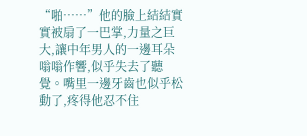“啪……”他的臉上結結實實被扇了一巴掌,力量之巨大,讓中年男人的一邊耳朵嗡嗡作響,似乎失去了聽覺。嘴里一邊牙齒也似乎松動了,疼得他忍不住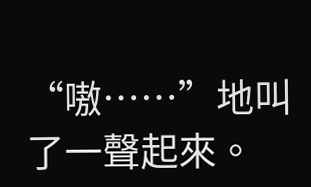“嗷……”地叫了一聲起來。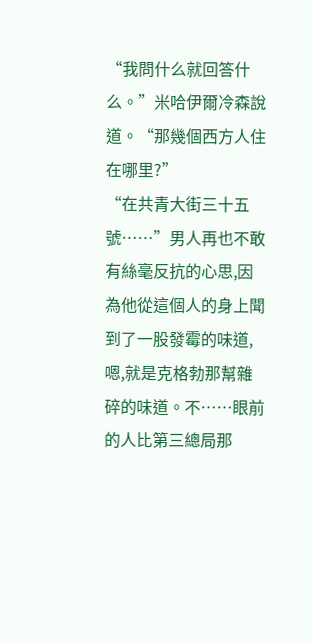“我問什么就回答什么。”米哈伊爾冷森說道。“那幾個西方人住在哪里?”
“在共青大街三十五號……”男人再也不敢有絲毫反抗的心思,因為他從這個人的身上聞到了一股發霉的味道,嗯,就是克格勃那幫雜碎的味道。不……眼前的人比第三總局那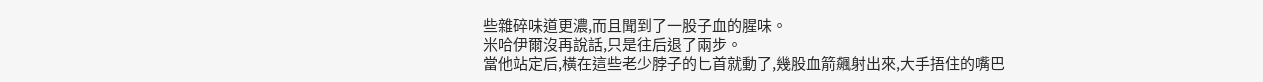些雜碎味道更濃,而且聞到了一股子血的腥味。
米哈伊爾沒再說話,只是往后退了兩步。
當他站定后,橫在這些老少脖子的匕首就動了,幾股血箭飆射出來,大手捂住的嘴巴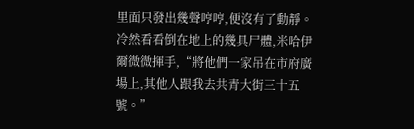里面只發出幾聲哼哼,便沒有了動靜。
冷然看看倒在地上的幾具尸體,米哈伊爾微微揮手,“將他們一家吊在市府廣場上,其他人跟我去共青大街三十五號。”